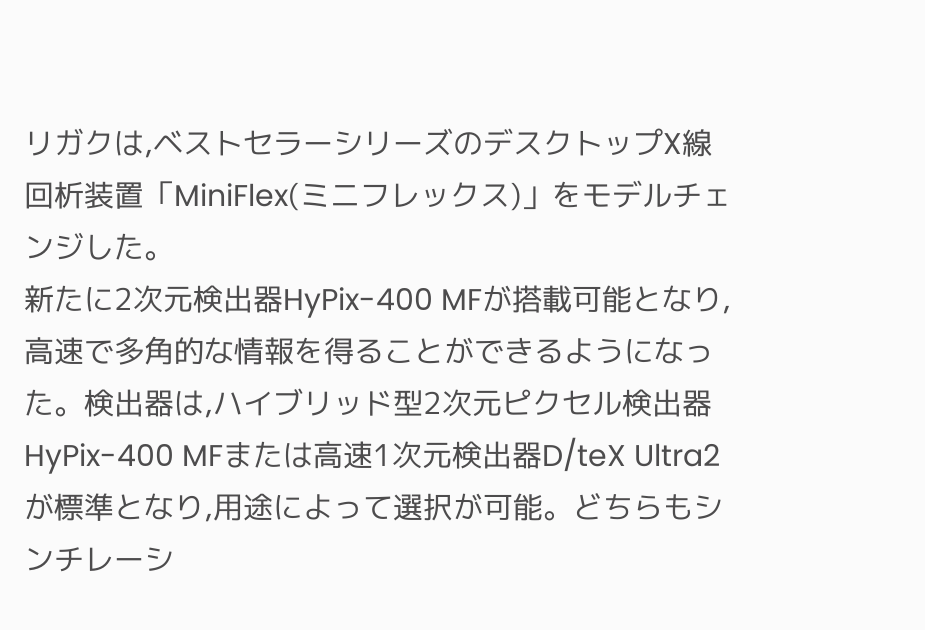リガクは,ベストセラーシリーズのデスクトップX線回析装置「MiniFlex(ミニフレックス)」をモデルチェンジした。
新たに2次元検出器HyPix-400 MFが搭載可能となり,高速で多角的な情報を得ることができるようになった。検出器は,ハイブリッド型2次元ピクセル検出器HyPix-400 MFまたは高速1次元検出器D/teX Ultra2が標準となり,用途によって選択が可能。どちらもシンチレーシ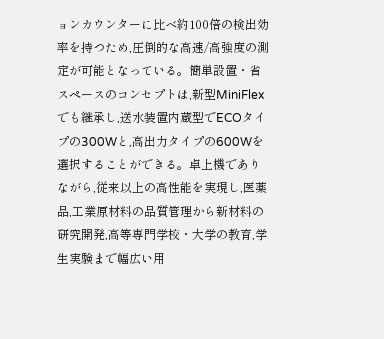ョンカウンターに比べ約100倍の検出効率を持つため,圧倒的な高速/高強度の測定が可能となっている。簡単設置・省スペースのコンセプトは,新型MiniFlexでも継承し,送水装置内蔵型でECOタイプの300Wと,高出力タイプの600Wを選択することができる。卓上機でありながら,従来以上の高性能を実現し,医薬品,工業原材料の品質管理から新材料の研究開発,高等専門学校・大学の教育,学生実験まで幅広い用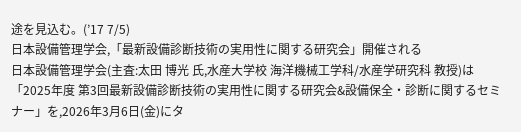途を見込む。(’17 7/5)
日本設備管理学会,「最新設備診断技術の実用性に関する研究会」開催される
日本設備管理学会(主査:太田 博光 氏,水産大学校 海洋機械工学科/水産学研究科 教授)は「2025年度 第3回最新設備診断技術の実用性に関する研究会&設備保全・診断に関するセミナー」を,2026年3月6日(金)にタ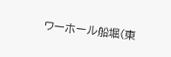ワーホール船堀(東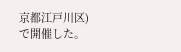京都江戸川区)で開催した。